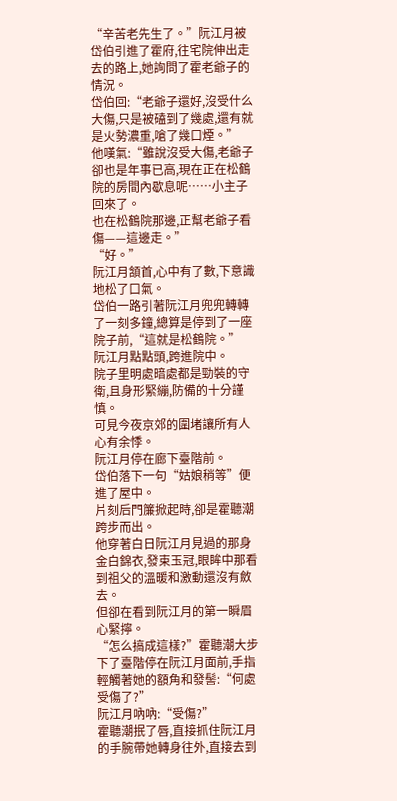“辛苦老先生了。”阮江月被岱伯引進了霍府,往宅院伸出走去的路上,她詢問了霍老爺子的情況。
岱伯回:“老爺子還好,沒受什么大傷,只是被磕到了幾處,還有就是火勢濃重,嗆了幾口煙。”
他嘆氣:“雖說沒受大傷,老爺子卻也是年事已高,現在正在松鶴院的房間內歇息呢……小主子回來了。
也在松鶴院那邊,正幫老爺子看傷——這邊走。”
“好。”
阮江月頷首,心中有了數,下意識地松了口氣。
岱伯一路引著阮江月兜兜轉轉了一刻多鐘,總算是停到了一座院子前,“這就是松鶴院。”
阮江月點點頭,跨進院中。
院子里明處暗處都是勁裝的守衛,且身形緊繃,防備的十分謹慎。
可見今夜京郊的圍堵讓所有人心有余悸。
阮江月停在廊下臺階前。
岱伯落下一句“姑娘稍等”便進了屋中。
片刻后門簾掀起時,卻是霍聽潮跨步而出。
他穿著白日阮江月見過的那身金白錦衣,發束玉冠,眼眸中那看到祖父的溫暖和激動還沒有斂去。
但卻在看到阮江月的第一瞬眉心緊擰。
“怎么搞成這樣?”霍聽潮大步下了臺階停在阮江月面前,手指輕觸著她的額角和發髻:“何處受傷了?”
阮江月吶吶:“受傷?”
霍聽潮抿了唇,直接抓住阮江月的手腕帶她轉身往外,直接去到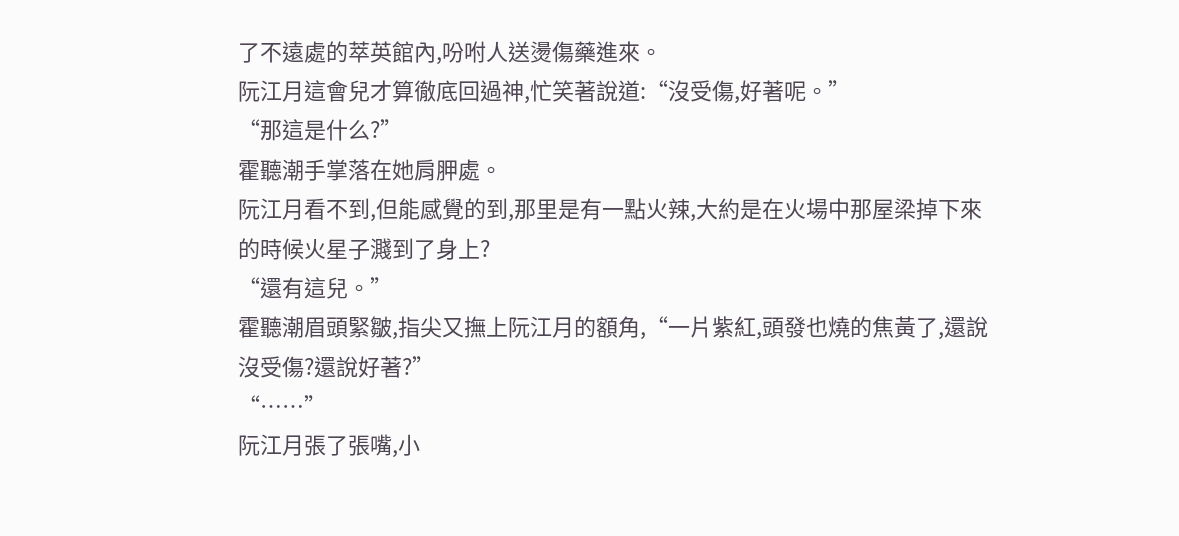了不遠處的萃英館內,吩咐人送燙傷藥進來。
阮江月這會兒才算徹底回過神,忙笑著說道:“沒受傷,好著呢。”
“那這是什么?”
霍聽潮手掌落在她肩胛處。
阮江月看不到,但能感覺的到,那里是有一點火辣,大約是在火場中那屋梁掉下來的時候火星子濺到了身上?
“還有這兒。”
霍聽潮眉頭緊皺,指尖又撫上阮江月的額角,“一片紫紅,頭發也燒的焦黃了,還說沒受傷?還說好著?”
“……”
阮江月張了張嘴,小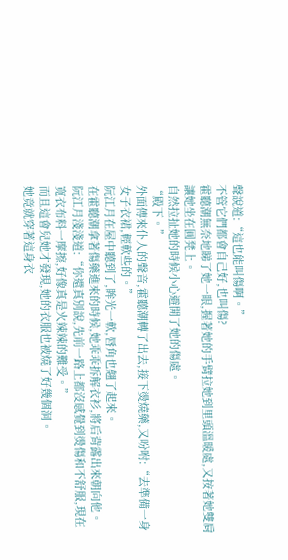聲說道:“這也能叫傷啊。”
不管它們都會自己好,也叫傷?
霍聽潮無奈地睇了她一眼,握著她的手臂拉她到里頭溫暖處,又按著她雙肩讓她坐在圓凳上。
自然拉扯她的時候小心避開了她的傷處。
“殿下。”
外面傳來仆人的聲音,霍聽潮轉了出去,接下燙燒藥,又吩咐:“去準備一身女子衣裙,輕軟些的。”
阮江月在屋中聽到了,眸光一軟,唇角也翹了起來。
在霍聽潮拿著傷藥進來的時候,她乖乖拆解衣衫,將后背露出來朝向他。
阮江月淺淺道:“你還真別說,先前一路上都沒感覺到燙傷和不舒服,現在寬衣布料一摩擦,好像真是火辣辣的難受。”
而且這會兒她才發現,她的衣服也被燒了好幾個洞。
她竟就穿著這身衣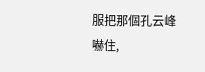服把那個孔云峰嚇住,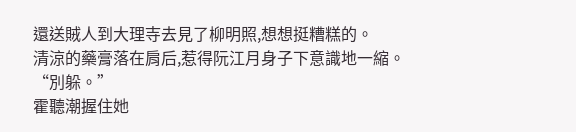還送賊人到大理寺去見了柳明照,想想挺糟糕的。
清涼的藥膏落在肩后,惹得阮江月身子下意識地一縮。
“別躲。”
霍聽潮握住她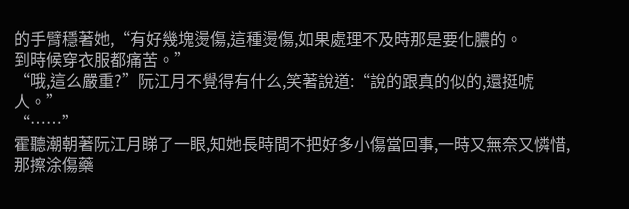的手臂穩著她,“有好幾塊燙傷,這種燙傷,如果處理不及時那是要化膿的。
到時候穿衣服都痛苦。”
“哦,這么嚴重?”阮江月不覺得有什么,笑著說道:“說的跟真的似的,還挺唬人。”
“……”
霍聽潮朝著阮江月睇了一眼,知她長時間不把好多小傷當回事,一時又無奈又憐惜,那擦涂傷藥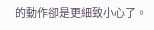的動作卻是更細致小心了。